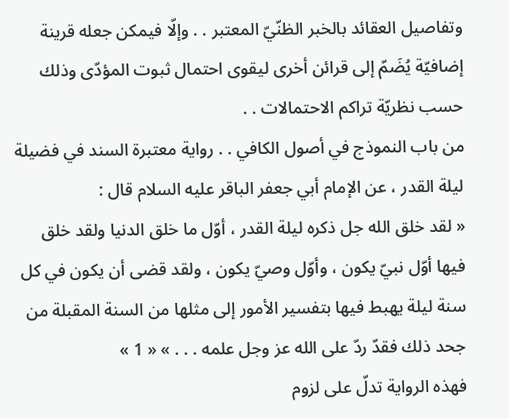وتفاصيل العقائد بالخبر الظنّيّ المعتبر . . وإلّا فيمكن جعله قرينة إضافيّة يُضَمّ إلى قرائن أخرى ليقوى احتمال ثبوت المؤدّى وذلك حسب نظريّة تراكم الاحتمالات . .
من باب النموذج في أصول الكافي . . رواية معتبرة السند في فضيلة ليلة القدر ، عن الإمام أبي جعفر الباقر عليه السلام قال :
« لقد خلق الله جل ذكره ليلة القدر ، أوّل ما خلق الدنيا ولقد خلق فيها أوّل نبيّ يكون ، وأوّل وصيّ يكون ، ولقد قضى أن يكون في كل سنة ليلة يهبط فيها بتفسير الأمور إلى مثلها من السنة المقبلة من جحد ذلك فقدّ ردّ على الله عز وجل علمه . . . » « 1 »
فهذه الرواية تدلّ على لزوم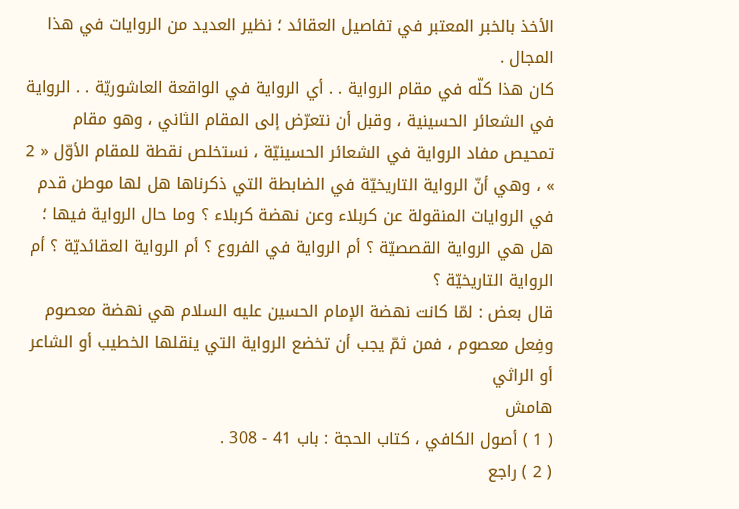الأخذ بالخبر المعتبر في تفاصيل العقائد ؛ نظير العديد من الروايات في هذا المجال .
كان هذا كلّه في مقام الرواية . . أي الرواية في الواقعة العاشوريّة . . الرواية في الشعائر الحسينية ، وقبل أن نتعرّض إلى المقام الثاني ، وهو مقام تمحيص مفاد الرواية في الشعائر الحسينيّة ، نستخلص نقطة للمقام الأوّل « 2 » ، وهي أنّ الرواية التاريخيّة في الضابطة التي ذكرناها هل لها موطن قدم في الروايات المنقولة عن كربلاء وعن نهضة كربلاء ؟ وما حال الرواية فيها ؛ هل هي الرواية القصصيّة ؟ أم الرواية في الفروع ؟ أم الرواية العقائديّة ؟ أم الرواية التاريخيّة ؟
قال بعض : لمّا كانت نهضة الإمام الحسين عليه السلام هي نهضة معصوم وفِعل معصوم ، فمن ثمّ يجب أن تخضع الرواية التي ينقلها الخطيب أو الشاعر أو الراثي
هامش
( 1 ) أصول الكافي ، كتاب الحجة : باب 41 - 308 .
( 2 ) راجع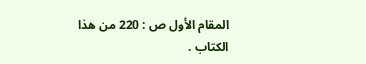المقام الأول ص : 220 من هذا الكتاب .